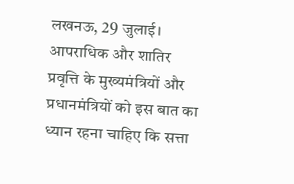लखनऊ, 29 जुलाई। आपराधिक और शातिर प्रवृत्ति के मुख्यमंत्रियों और प्रधानमंत्रियों को इस बात का ध्यान रहना चाहिए कि सत्ता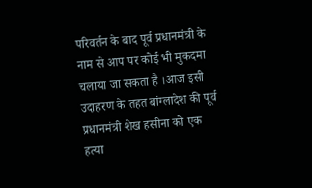परिवर्तन के बाद पूर्व प्रधानमंत्री के नाम से आप पर कोई भी मुकदमा चलाया जा सकता है ।आज इसी उदाहरण के तहत बांग्लादेश की पूर्व प्रधानमंत्री शेख हसीना को एक हत्या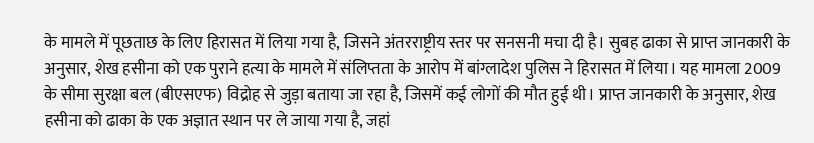के मामले में पूछताछ के लिए हिरासत में लिया गया है, जिसने अंतरराष्ट्रीय स्तर पर सनसनी मचा दी है। सुबह ढाका से प्राप्त जानकारी के अनुसार, शेख हसीना को एक पुराने हत्या के मामले में संलिप्तता के आरोप में बांग्लादेश पुलिस ने हिरासत में लिया। यह मामला 2009 के सीमा सुरक्षा बल (बीएसएफ) विद्रोह से जुड़ा बताया जा रहा है, जिसमें कई लोगों की मौत हुई थी। प्राप्त जानकारी के अनुसार, शेख हसीना को ढाका के एक अज्ञात स्थान पर ले जाया गया है, जहां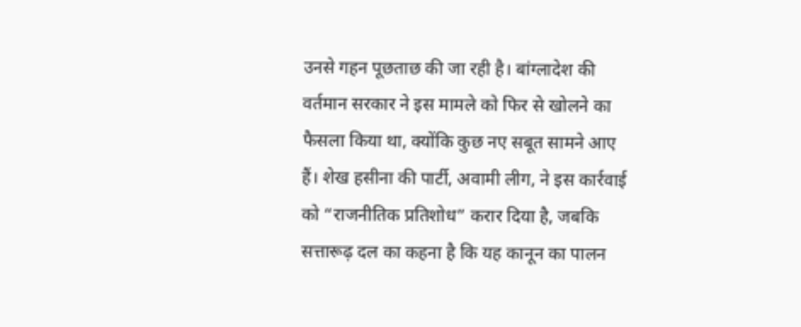उनसे गहन पूछताछ की जा रही है। बांग्लादेश की वर्तमान सरकार ने इस मामले को फिर से खोलने का फैसला किया था, क्योंकि कुछ नए सबूत सामने आए हैं। शेख हसीना की पार्टी, अवामी लीग, ने इस कार्रवाई को “राजनीतिक प्रतिशोध” करार दिया है, जबकि सत्तारूढ़ दल का कहना है कि यह कानून का पालन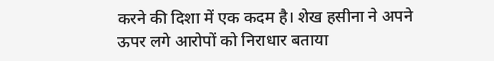करने की दिशा में एक कदम है। शेख हसीना ने अपने ऊपर लगे आरोपों को निराधार बताया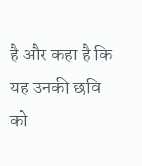है और कहा है कि यह उनकी छवि को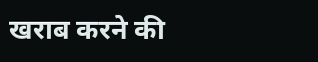खराब करने की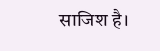साजिश है।